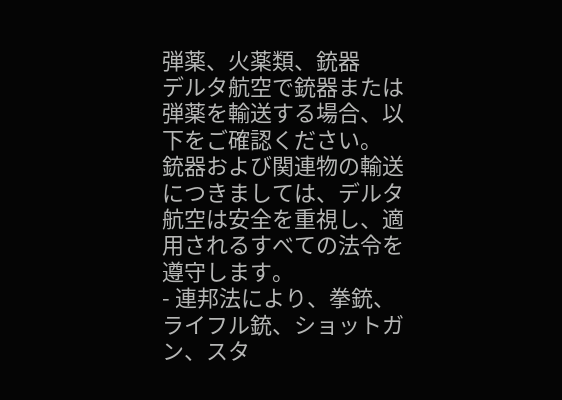弾薬、火薬類、銃器
デルタ航空で銃器または弾薬を輸送する場合、以下をご確認ください。
銃器および関連物の輸送につきましては、デルタ航空は安全を重視し、適用されるすべての法令を遵守します。
- 連邦法により、拳銃、ライフル銃、ショットガン、スタ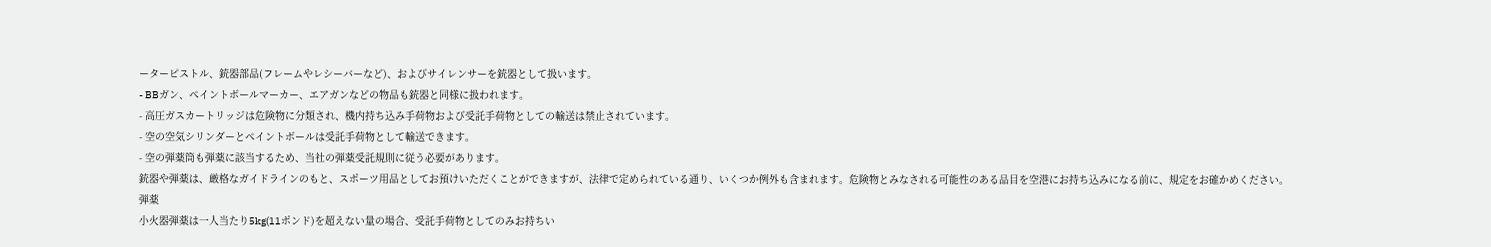ーターピストル、銃器部品(フレームやレシーバーなど)、およびサイレンサーを銃器として扱います。
- BBガン、ペイントボールマーカー、エアガンなどの物品も銃器と同様に扱われます。
- 高圧ガスカートリッジは危険物に分類され、機内持ち込み手荷物および受託手荷物としての輸送は禁止されています。
- 空の空気シリンダーとペイントボールは受託手荷物として輸送できます。
- 空の弾薬筒も弾薬に該当するため、当社の弾薬受託規則に従う必要があります。
銃器や弾薬は、厳格なガイドラインのもと、スポーツ用品としてお預けいただくことができますが、法律で定められている通り、いくつか例外も含まれます。危険物とみなされる可能性のある品目を空港にお持ち込みになる前に、規定をお確かめください。
弾薬
小火器弾薬は一人当たり5kg(11ポンド)を超えない量の場合、受託手荷物としてのみお持ちい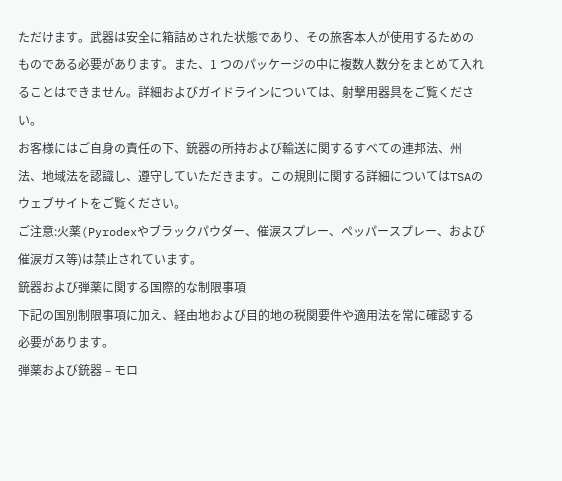ただけます。武器は安全に箱詰めされた状態であり、その旅客本人が使用するためのものである必要があります。また、1 つのパッケージの中に複数人数分をまとめて入れることはできません。詳細およびガイドラインについては、射撃用器具をご覧ください。
お客様にはご自身の責任の下、銃器の所持および輸送に関するすべての連邦法、州法、地域法を認識し、遵守していただきます。この規則に関する詳細についてはTSAのウェブサイトをご覧ください。
ご注意:火薬(Pyrodexやブラックパウダー、催涙スプレー、ペッパースプレー、および催涙ガス等)は禁止されています。
銃器および弾薬に関する国際的な制限事項
下記の国別制限事項に加え、経由地および目的地の税関要件や適用法を常に確認する必要があります。
弾薬および銃器 – モロ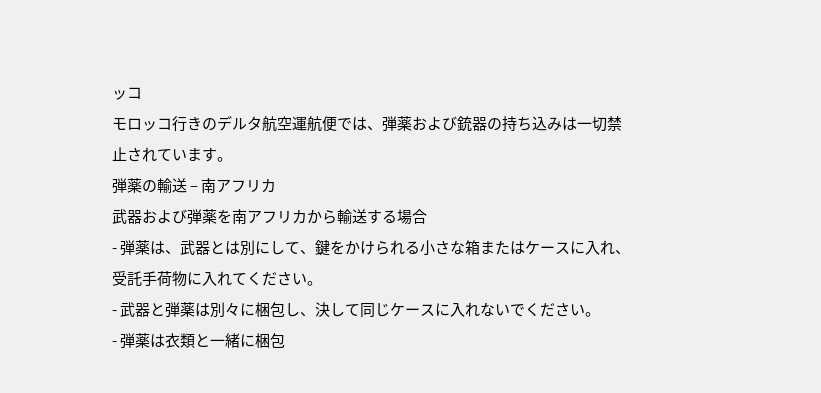ッコ
モロッコ行きのデルタ航空運航便では、弾薬および銃器の持ち込みは一切禁止されています。
弾薬の輸送 – 南アフリカ
武器および弾薬を南アフリカから輸送する場合
- 弾薬は、武器とは別にして、鍵をかけられる小さな箱またはケースに入れ、受託手荷物に入れてください。
- 武器と弾薬は別々に梱包し、決して同じケースに入れないでください。
- 弾薬は衣類と一緒に梱包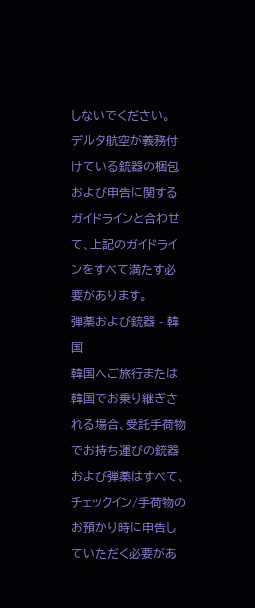しないでください。
デルタ航空が義務付けている銃器の梱包および申告に関するガイドラインと合わせて、上記のガイドラインをすべて満たす必要があります。
弾薬および銃器 - 韓国
韓国へご旅行または韓国でお乗り継ぎされる場合、受託手荷物でお持ち運びの銃器および弾薬はすべて、チェックイン/手荷物のお預かり時に申告していただく必要があ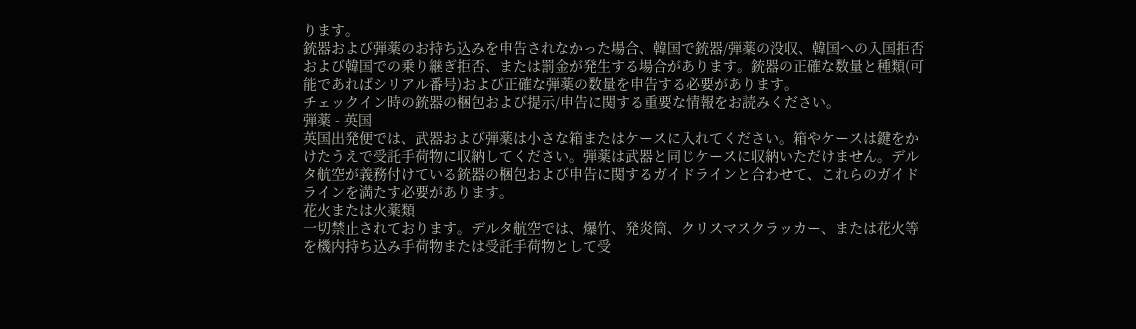ります。
銃器および弾薬のお持ち込みを申告されなかった場合、韓国で銃器/弾薬の没収、韓国への入国拒否および韓国での乗り継ぎ拒否、または罰金が発生する場合があります。銃器の正確な数量と種類(可能であればシリアル番号)および正確な弾薬の数量を申告する必要があります。
チェックイン時の銃器の梱包および提示/申告に関する重要な情報をお読みください。
弾薬 - 英国
英国出発便では、武器および弾薬は小さな箱またはケースに入れてください。箱やケースは鍵をかけたうえで受託手荷物に収納してください。弾薬は武器と同じケースに収納いただけません。デルタ航空が義務付けている銃器の梱包および申告に関するガイドラインと合わせて、これらのガイドラインを満たす必要があります。
花火または火薬類
一切禁止されております。デルタ航空では、爆竹、発炎筒、クリスマスクラッカー、または花火等を機内持ち込み手荷物または受託手荷物として受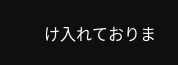け入れておりま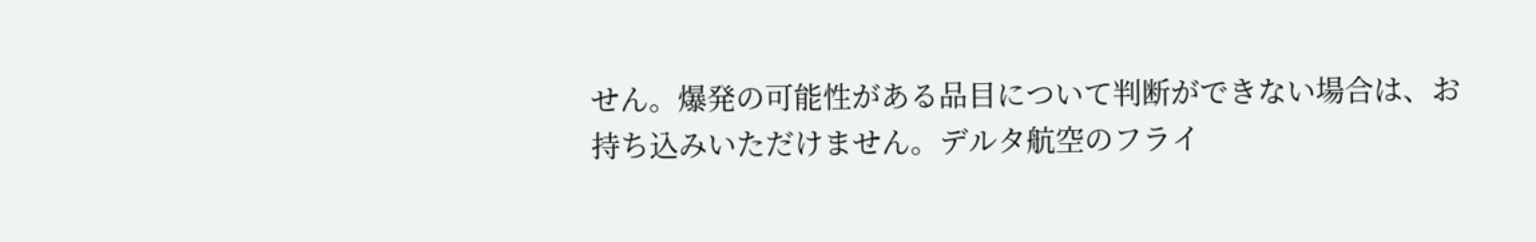せん。爆発の可能性がある品目について判断ができない場合は、お持ち込みいただけません。デルタ航空のフライ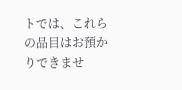トでは、これらの品目はお預かりできませ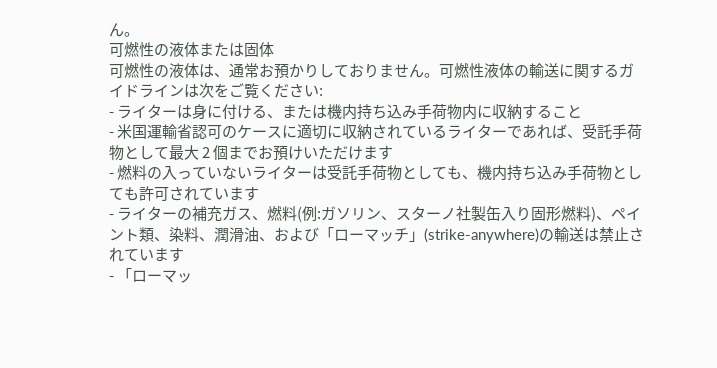ん。
可燃性の液体または固体
可燃性の液体は、通常お預かりしておりません。可燃性液体の輸送に関するガイドラインは次をご覧ください:
- ライターは身に付ける、または機内持ち込み手荷物内に収納すること
- 米国運輸省認可のケースに適切に収納されているライターであれば、受託手荷物として最大 2 個までお預けいただけます
- 燃料の入っていないライターは受託手荷物としても、機内持ち込み手荷物としても許可されています
- ライターの補充ガス、燃料(例:ガソリン、スターノ社製缶入り固形燃料)、ペイント類、染料、潤滑油、および「ローマッチ」(strike-anywhere)の輸送は禁止されています
- 「ローマッ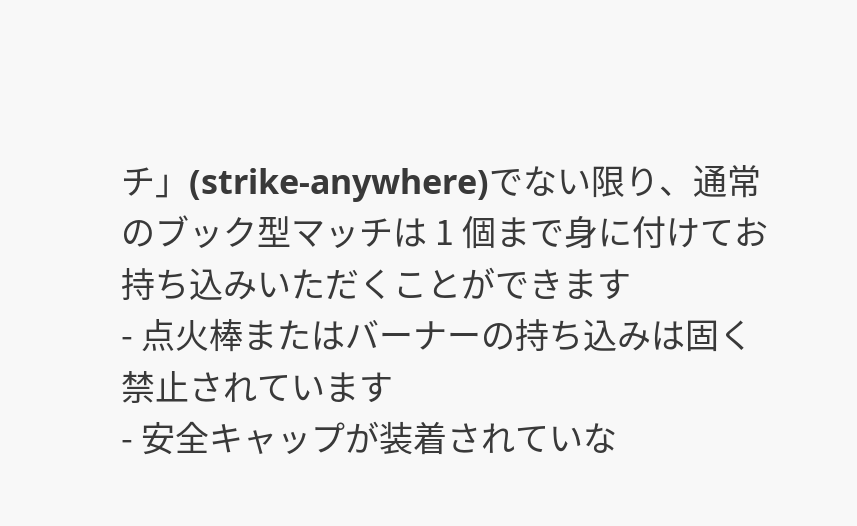チ」(strike-anywhere)でない限り、通常のブック型マッチは 1 個まで身に付けてお持ち込みいただくことができます
- 点火棒またはバーナーの持ち込みは固く禁止されています
- 安全キャップが装着されていな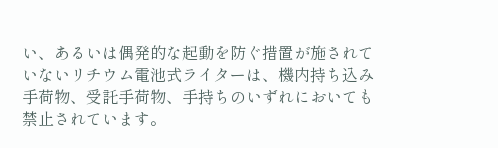い、あるいは偶発的な起動を防ぐ措置が施されていないリチウム電池式ライターは、機内持ち込み手荷物、受託手荷物、手持ちのいずれにおいても禁止されています。